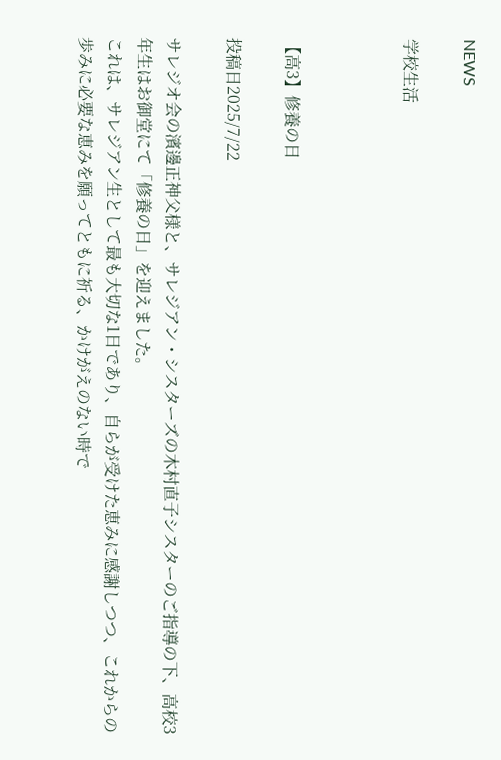NEWS

学校生活



【高3】修養の日

投稿日2025/7/22

サレジオ会の濱邊正神父様と、サレジアン・シスターズの木村直子シスターのご指導の下、高校3年生はお御堂にて「修養の日」を迎えました。
これは、サレジアン生として最も大切な1日であり、自らが受けた恵みに感謝しつつ、これからの歩みに必要な恵みを願ってともに祈る、かけがえのない時で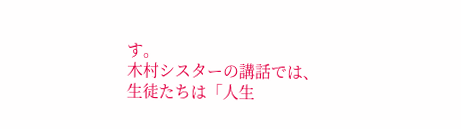す。
木村シスターの講話では、生徒たちは「人生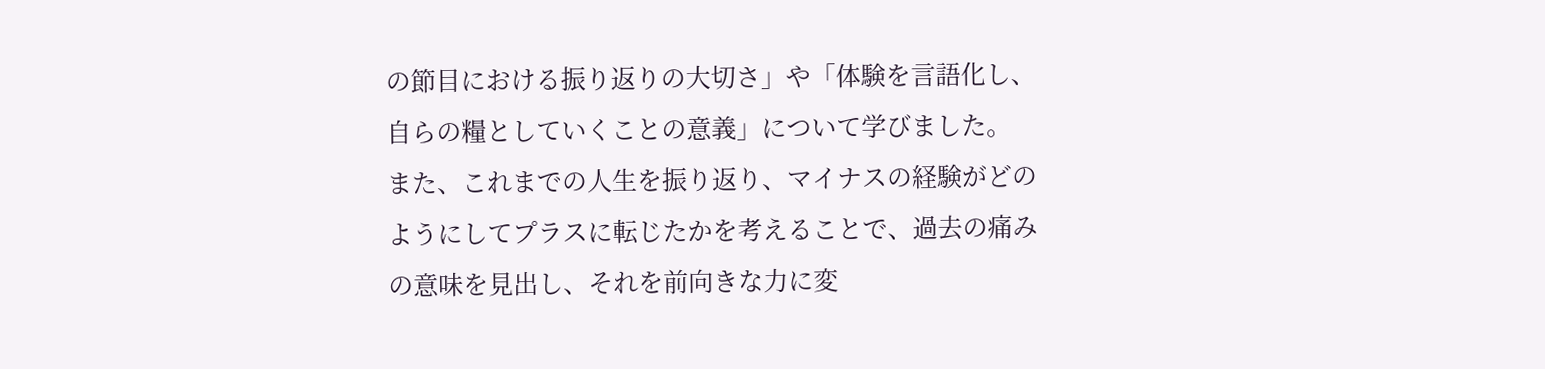の節目における振り返りの大切さ」や「体験を言語化し、自らの糧としていくことの意義」について学びました。
また、これまでの人生を振り返り、マイナスの経験がどのようにしてプラスに転じたかを考えることで、過去の痛みの意味を見出し、それを前向きな力に変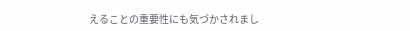えることの重要性にも気づかされまし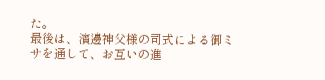た。
最後は、濱邊神父様の司式による御ミサを通して、お互いの進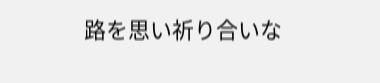路を思い祈り合いな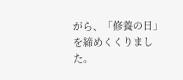がら、「修養の日」を締めくくりました。